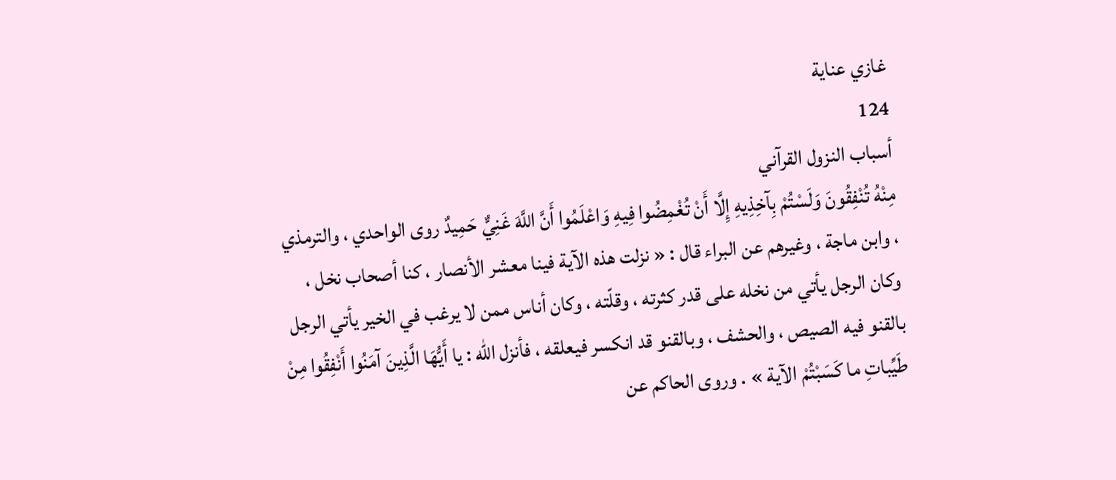غازي عناية
124
أسباب النزول القرآني
مِنْهُ تُنْفِقُونَ وَلَسْتُمْ بِآخِذِيهِ إِلَّا أَنْ تُغْمِضُوا فِيهِ وَاعْلَمُوا أَنَّ اللَّهَ غَنِيٌّ حَمِيدٌ روى الواحدي ، والترمذي ، وابن ماجة ، وغيرهم عن البراء قال : « نزلت هذه الآية فينا معشر الأنصار ، كنا أصحاب نخل ، وكان الرجل يأتي من نخله على قدر كثرته ، وقلّته ، وكان أناس ممن لا يرغب في الخير يأتي الرجل بالقنو فيه الصيص ، والحشف ، وبالقنو قد انكسر فيعلقه ، فأنزل اللّه : يا أَيُّهَا الَّذِينَ آمَنُوا أَنْفِقُوا مِنْ طَيِّباتِ ما كَسَبْتُمْ الآية » . وروى الحاكم عن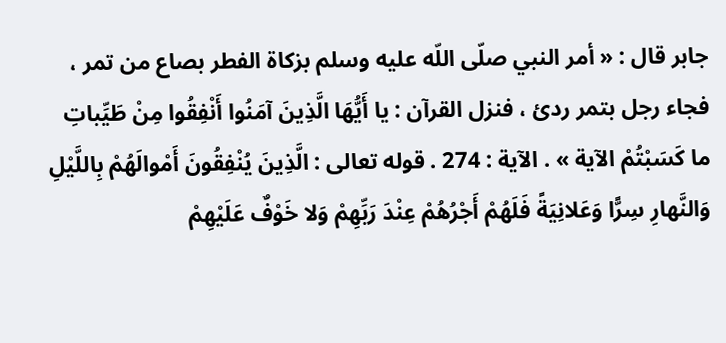جابر قال : « أمر النبي صلّى اللّه عليه وسلم بزكاة الفطر بصاع من تمر ، فجاء رجل بتمر ردئ ، فنزل القرآن : يا أَيُّهَا الَّذِينَ آمَنُوا أَنْفِقُوا مِنْ طَيِّباتِ ما كَسَبْتُمْ الآية » . الآية : 274 . قوله تعالى : الَّذِينَ يُنْفِقُونَ أَمْوالَهُمْ بِاللَّيْلِ وَالنَّهارِ سِرًّا وَعَلانِيَةً فَلَهُمْ أَجْرُهُمْ عِنْدَ رَبِّهِمْ وَلا خَوْفٌ عَلَيْهِمْ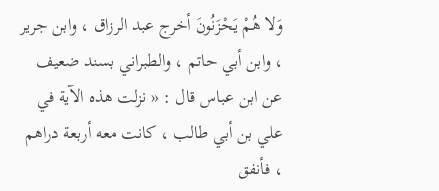وَلا هُمْ يَحْزَنُونَ أخرج عبد الرزاق ، وابن جرير ، وابن أبي حاتم ، والطبراني بسند ضعيف عن ابن عباس قال : « نزلت هذه الآية في علي بن أبي طالب ، كانت معه أربعة دراهم ، فأنفق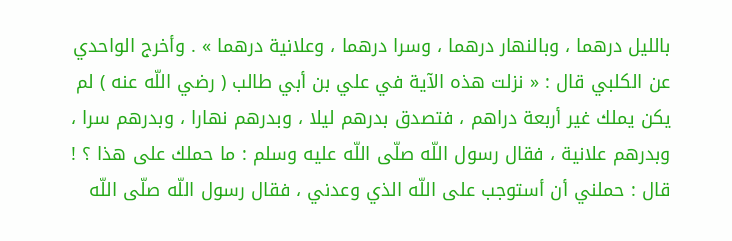بالليل درهما ، وبالنهار درهما ، وسرا درهما ، وعلانية درهما » . وأخرج الواحدي عن الكلبي قال : « نزلت هذه الآية في علي بن أبي طالب ( رضي اللّه عنه ) لم يكن يملك غير أربعة دراهم ، فتصدق بدرهم ليلا ، وبدرهم نهارا ، وبدرهم سرا ، وبدرهم علانية ، فقال رسول اللّه صلّى اللّه عليه وسلم : ما حملك على هذا ؟ ! قال : حملني أن أستوجب على اللّه الذي وعدني ، فقال رسول اللّه صلّى اللّه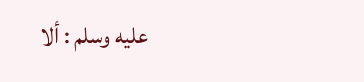عليه وسلم : ألا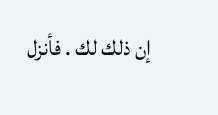إن ذلك لك . فأنزل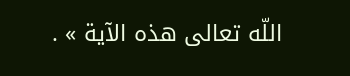اللّه تعالى هذه الآية » .